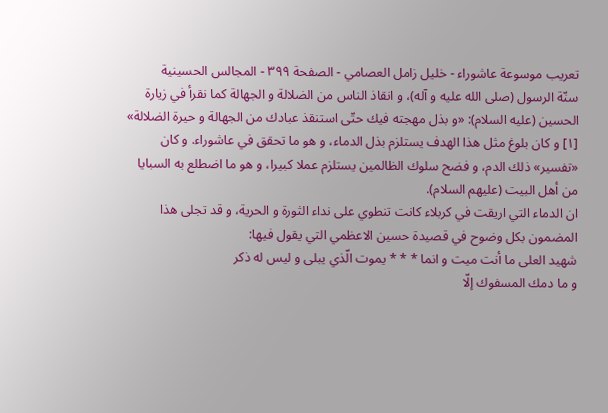تعريب موسوعة عاشوراء - خليل زامل العصامي - الصفحة ٣٩٩ - المجالس الحسينية
سنّة الرسول (صلى الله عليه و آله)، و انقاذ الناس من الضلالة و الجهالة كما نقرأ في زيارة الحسين (عليه السلام): «و بذل مهجته فيك حتّى استنقذ عبادك من الجهالة و حيرة الضلالة» [١] و كان بلوغ مثل هذا الهدف يستلزم بذل الدماء، و هو ما تحقق في عاشوراء. و كان «تفسير» ذلك الدم، و فضح سلوك الظالمين يستلزم عملا كبيرا، و هو ما اضطلع به السبايا من أهل البيت (عليهم السلام).
ان الدماء التي اريقت في كربلاء كانت تنطوي على نداء الثورة و الحرية، و قد تجلى هذا المضمون بكل وضوح في قصيدة حسين الاعظمي التي يقول فيها:
شهيد العلى ما أنت ميت و انما * * * يموت الّذي يبلى و ليس له ذكر
و ما دمك المسفوك إلّا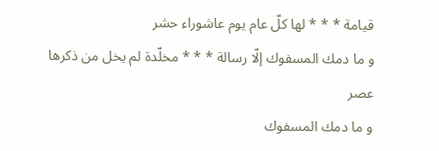قيامة * * * لها كلّ عام يوم عاشوراء حشر
و ما دمك المسفوك إلّا رسالة * * * مخلّدة لم يخل من ذكرها عصر
و ما دمك المسفوك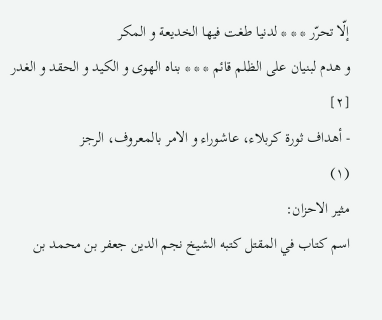إلّا تحرّر * * * لدنيا طغت فيها الخديعة و المكر
و هدم لبنيان على الظلم قائم * * * بناه الهوى و الكيد و الحقد و الغدر [٢]
- أهداف ثورة كربلاء، عاشوراء و الامر بالمعروف، الرجز
(١)
مثير الاحزان:
اسم كتاب في المقتل كتبه الشيخ نجم الدين جعفر بن محمد بن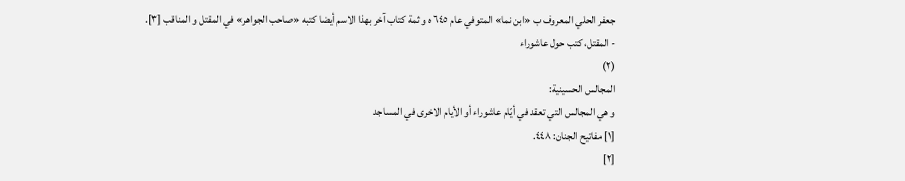جعفر الحلي المعروف ب «ابن نما» المتوفي عام ٦٤٥ ه و ثمة كتاب آخر بهذا الاسم أيضا كتبه «صاحب الجواهر» في المقتل و المناقب [٣].
- المقتل، كتب حول عاشوراء
(٢)
المجالس الحسينية:
و هي المجالس التي تعقد في أيّام عاشوراء أو الأيام الاخرى في المساجد
[١] مفاتيح الجنان: ٤٤٨.
[٢]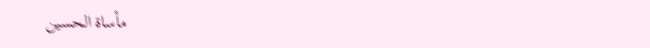مأساة الحسين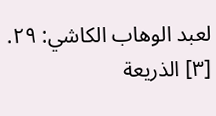لعبد الوهاب الكاشي: ٢٩.
[٣] الذريعة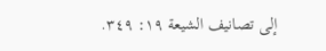إلى تصانيف الشيعة ١٩: ٣٤٩.